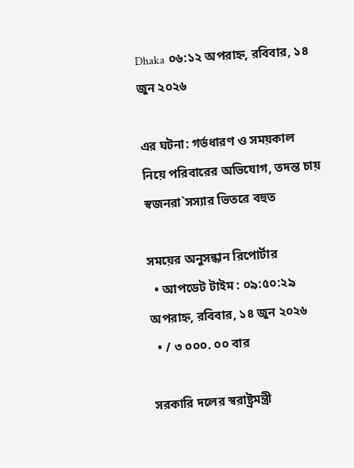Dhaka ০৬:১২ অপরাহ্ন, রবিবার, ১৪ জুন ২০২৬

এর ঘটনা: গর্ভধারণ ও সময়কাল নিয়ে পরিবারের অভিযোগ, তদন্ত চায় স্বজনরা`সস্যার ভিতরে বহুত

সময়ের অনুসন্ধান রিপোর্টার
  • আপডেট টাইম : ০৯:৫০:২৯ অপরাহ্ন, রবিবার, ১৪ জুন ২০২৬
  • / ৩ ০০০. ০০ বার

সরকারি দলের স্বরাষ্ট্রমন্ত্রী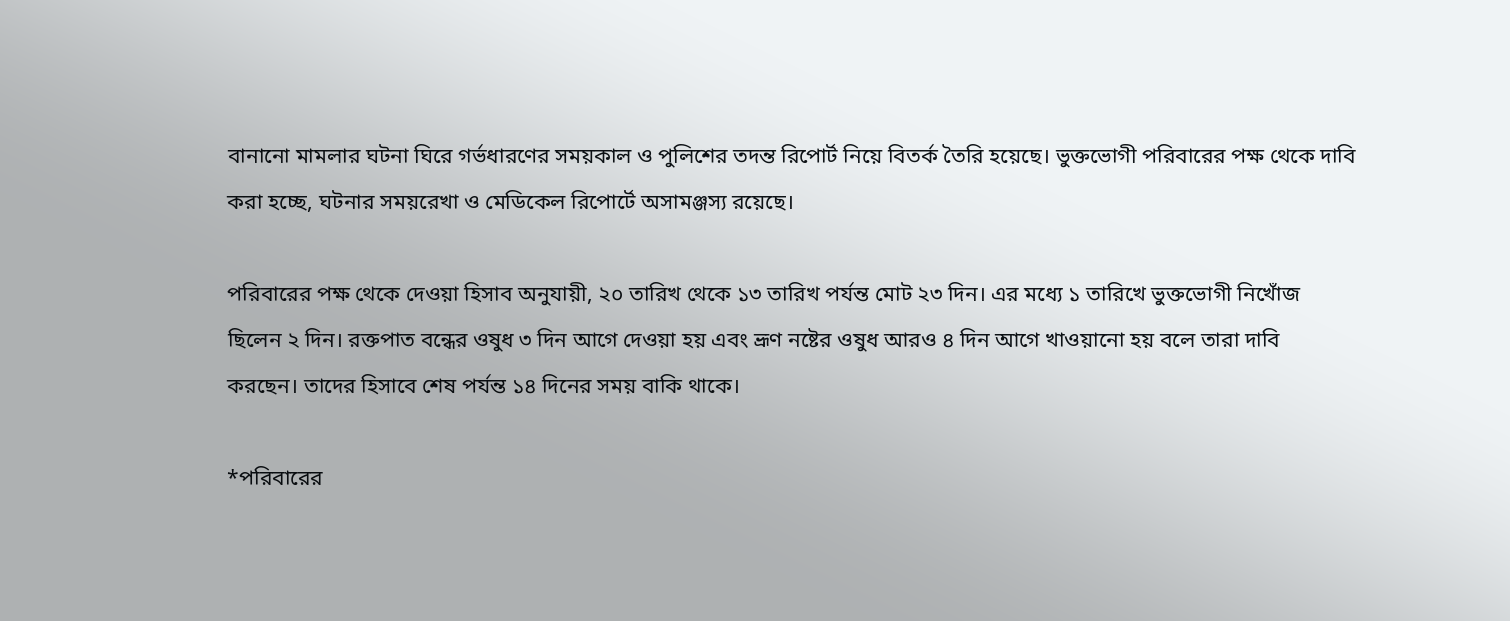বানানো মামলার ঘটনা ঘিরে গর্ভধারণের সময়কাল ও পুলিশের তদন্ত রিপোর্ট নিয়ে বিতর্ক তৈরি হয়েছে। ভুক্তভোগী পরিবারের পক্ষ থেকে দাবি করা হচ্ছে, ঘটনার সময়রেখা ও মেডিকেল রিপোর্টে অসামঞ্জস্য রয়েছে।

পরিবারের পক্ষ থেকে দেওয়া হিসাব অনুযায়ী, ২০ তারিখ থেকে ১৩ তারিখ পর্যন্ত মোট ২৩ দিন। এর মধ্যে ১ তারিখে ভুক্তভোগী নিখোঁজ ছিলেন ২ দিন। রক্তপাত বন্ধের ওষুধ ৩ দিন আগে দেওয়া হয় এবং ভ্রূণ নষ্টের ওষুধ আরও ৪ দিন আগে খাওয়ানো হয় বলে তারা দাবি করছেন। তাদের হিসাবে শেষ পর্যন্ত ১৪ দিনের সময় বাকি থাকে।

*পরিবারের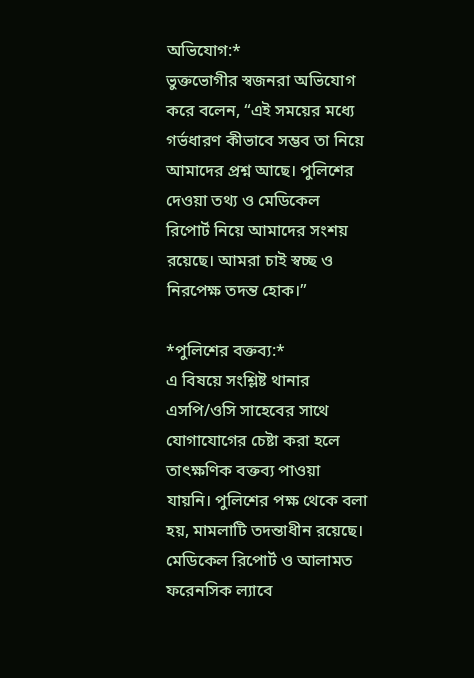অভিযোগ:*
ভুক্তভোগীর স্বজনরা অভিযোগ করে বলেন, “এই সময়ের মধ্যে গর্ভধারণ কীভাবে সম্ভব তা নিয়ে আমাদের প্রশ্ন আছে। পুলিশের দেওয়া তথ্য ও মেডিকেল রিপোর্ট নিয়ে আমাদের সংশয় রয়েছে। আমরা চাই স্বচ্ছ ও নিরপেক্ষ তদন্ত হোক।”

*পুলিশের বক্তব্য:*
এ বিষয়ে সংশ্লিষ্ট থানার এসপি/ওসি সাহেবের সাথে যোগাযোগের চেষ্টা করা হলে তাৎক্ষণিক বক্তব্য পাওয়া যায়নি। পুলিশের পক্ষ থেকে বলা হয়, মামলাটি তদন্তাধীন রয়েছে। মেডিকেল রিপোর্ট ও আলামত ফরেনসিক ল্যাবে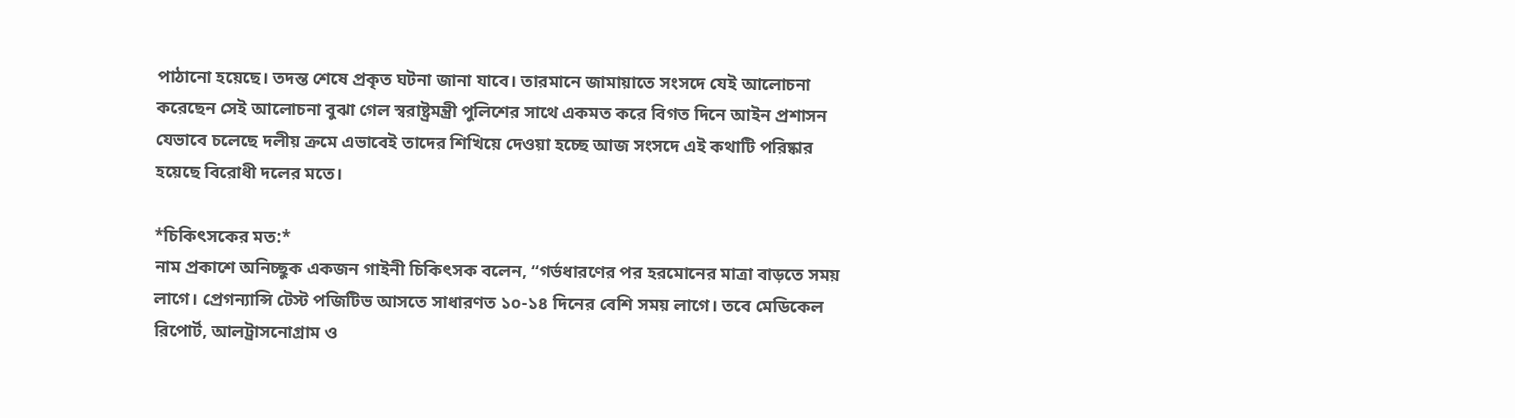পাঠানো হয়েছে। তদন্ত শেষে প্রকৃত ঘটনা জানা যাবে। তারমানে জামায়াতে সংসদে যেই আলোচনা করেছেন সেই আলোচনা বুঝা গেল স্বরাষ্ট্রমন্ত্রী পুলিশের সাথে একমত করে বিগত দিনে আইন প্রশাসন যেভাবে চলেছে দলীয় ক্রমে এভাবেই তাদের শিখিয়ে দেওয়া হচ্ছে আজ সংসদে এই কথাটি পরিষ্কার হয়েছে বিরোধী দলের মতে।

*চিকিৎসকের মত:*
নাম প্রকাশে অনিচ্ছুক একজন গাইনী চিকিৎসক বলেন, “গর্ভধারণের পর হরমোনের মাত্রা বাড়তে সময় লাগে। প্রেগন্যান্সি টেস্ট পজিটিভ আসতে সাধারণত ১০-১৪ দিনের বেশি সময় লাগে। তবে মেডিকেল রিপোর্ট, আলট্রাসনোগ্রাম ও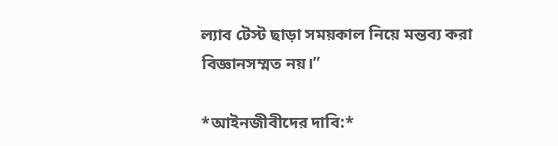ল্যাব টেস্ট ছাড়া সময়কাল নিয়ে মন্তব্য করা বিজ্ঞানসম্মত নয়।”

*আইনজীবীদের দাবি:*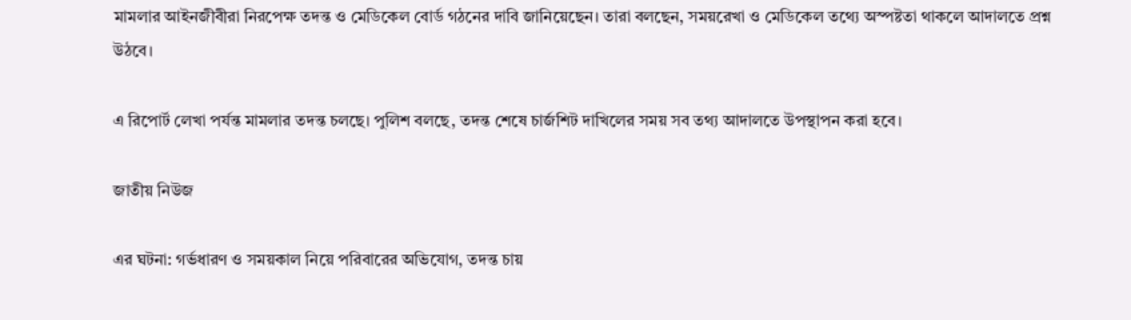মামলার আইনজীবীরা নিরপেক্ষ তদন্ত ও মেডিকেল বোর্ড গঠনের দাবি জানিয়েছেন। তারা বলছেন, সময়রেখা ও মেডিকেল তথ্যে অস্পষ্টতা থাকলে আদালতে প্রশ্ন উঠবে।

এ রিপোর্ট লেখা পর্যন্ত মামলার তদন্ত চলছে। পুলিশ বলছে, তদন্ত শেষে চার্জশিট দাখিলের সময় সব তথ্য আদালতে উপস্থাপন করা হবে।

জাতীয় নিউজ

এর ঘটনা: গর্ভধারণ ও সময়কাল নিয়ে পরিবারের অভিযোগ, তদন্ত চায়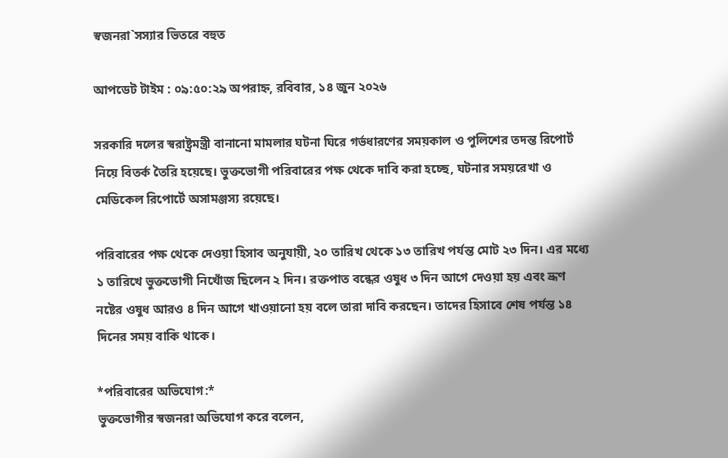স্বজনরা`সস্যার ভিতরে বহুত

আপডেট টাইম : ০৯:৫০:২৯ অপরাহ্ন, রবিবার, ১৪ জুন ২০২৬

সরকারি দলের স্বরাষ্ট্রমন্ত্রী বানানো মামলার ঘটনা ঘিরে গর্ভধারণের সময়কাল ও পুলিশের তদন্ত রিপোর্ট নিয়ে বিতর্ক তৈরি হয়েছে। ভুক্তভোগী পরিবারের পক্ষ থেকে দাবি করা হচ্ছে, ঘটনার সময়রেখা ও মেডিকেল রিপোর্টে অসামঞ্জস্য রয়েছে।

পরিবারের পক্ষ থেকে দেওয়া হিসাব অনুযায়ী, ২০ তারিখ থেকে ১৩ তারিখ পর্যন্ত মোট ২৩ দিন। এর মধ্যে ১ তারিখে ভুক্তভোগী নিখোঁজ ছিলেন ২ দিন। রক্তপাত বন্ধের ওষুধ ৩ দিন আগে দেওয়া হয় এবং ভ্রূণ নষ্টের ওষুধ আরও ৪ দিন আগে খাওয়ানো হয় বলে তারা দাবি করছেন। তাদের হিসাবে শেষ পর্যন্ত ১৪ দিনের সময় বাকি থাকে।

*পরিবারের অভিযোগ:*
ভুক্তভোগীর স্বজনরা অভিযোগ করে বলেন,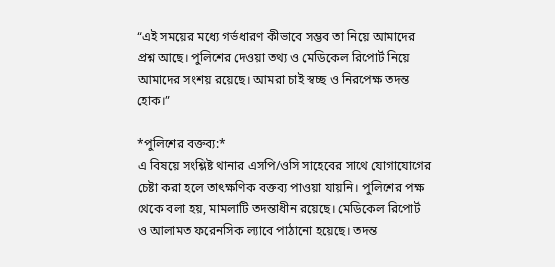“এই সময়ের মধ্যে গর্ভধারণ কীভাবে সম্ভব তা নিয়ে আমাদের প্রশ্ন আছে। পুলিশের দেওয়া তথ্য ও মেডিকেল রিপোর্ট নিয়ে আমাদের সংশয় রয়েছে। আমরা চাই স্বচ্ছ ও নিরপেক্ষ তদন্ত হোক।”

*পুলিশের বক্তব্য:*
এ বিষয়ে সংশ্লিষ্ট থানার এসপি/ওসি সাহেবের সাথে যোগাযোগের চেষ্টা করা হলে তাৎক্ষণিক বক্তব্য পাওয়া যায়নি। পুলিশের পক্ষ থেকে বলা হয়, মামলাটি তদন্তাধীন রয়েছে। মেডিকেল রিপোর্ট ও আলামত ফরেনসিক ল্যাবে পাঠানো হয়েছে। তদন্ত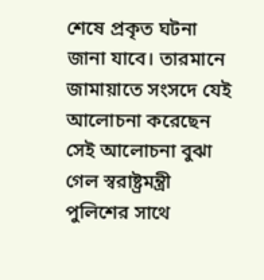শেষে প্রকৃত ঘটনা জানা যাবে। তারমানে জামায়াতে সংসদে যেই আলোচনা করেছেন সেই আলোচনা বুঝা গেল স্বরাষ্ট্রমন্ত্রী পুলিশের সাথে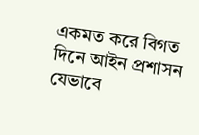একমত করে বিগত দিনে আইন প্রশাসন যেভাবে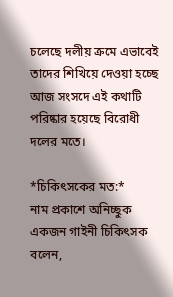চলেছে দলীয় ক্রমে এভাবেই তাদের শিখিয়ে দেওয়া হচ্ছে আজ সংসদে এই কথাটি পরিষ্কার হয়েছে বিরোধী দলের মতে।

*চিকিৎসকের মত:*
নাম প্রকাশে অনিচ্ছুক একজন গাইনী চিকিৎসক বলেন,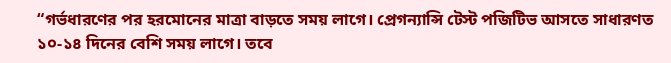“গর্ভধারণের পর হরমোনের মাত্রা বাড়তে সময় লাগে। প্রেগন্যান্সি টেস্ট পজিটিভ আসতে সাধারণত ১০-১৪ দিনের বেশি সময় লাগে। তবে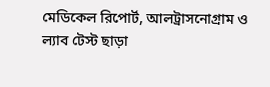মেডিকেল রিপোর্ট, আলট্রাসনোগ্রাম ও ল্যাব টেস্ট ছাড়া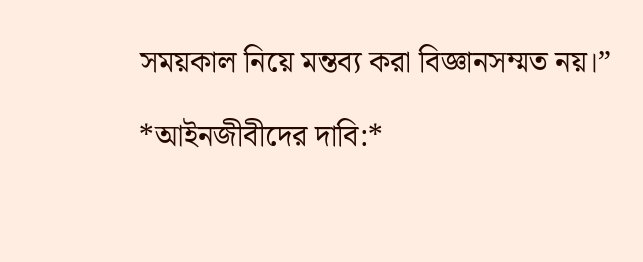সময়কাল নিয়ে মন্তব্য করা বিজ্ঞানসম্মত নয়।”

*আইনজীবীদের দাবি:*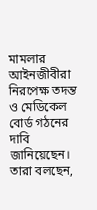মামলার আইনজীবীরা নিরপেক্ষ তদন্ত ও মেডিকেল বোর্ড গঠনের দাবি জানিয়েছেন। তারা বলছেন,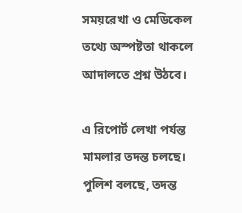সময়রেখা ও মেডিকেল তথ্যে অস্পষ্টতা থাকলে আদালতে প্রশ্ন উঠবে।

এ রিপোর্ট লেখা পর্যন্ত মামলার তদন্ত চলছে। পুলিশ বলছে, তদন্ত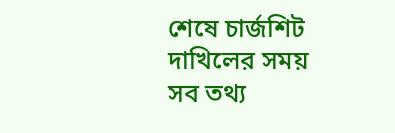শেষে চার্জশিট দাখিলের সময় সব তথ্য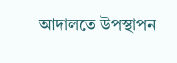আদালতে উপস্থাপন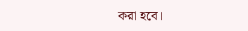করা হবে।